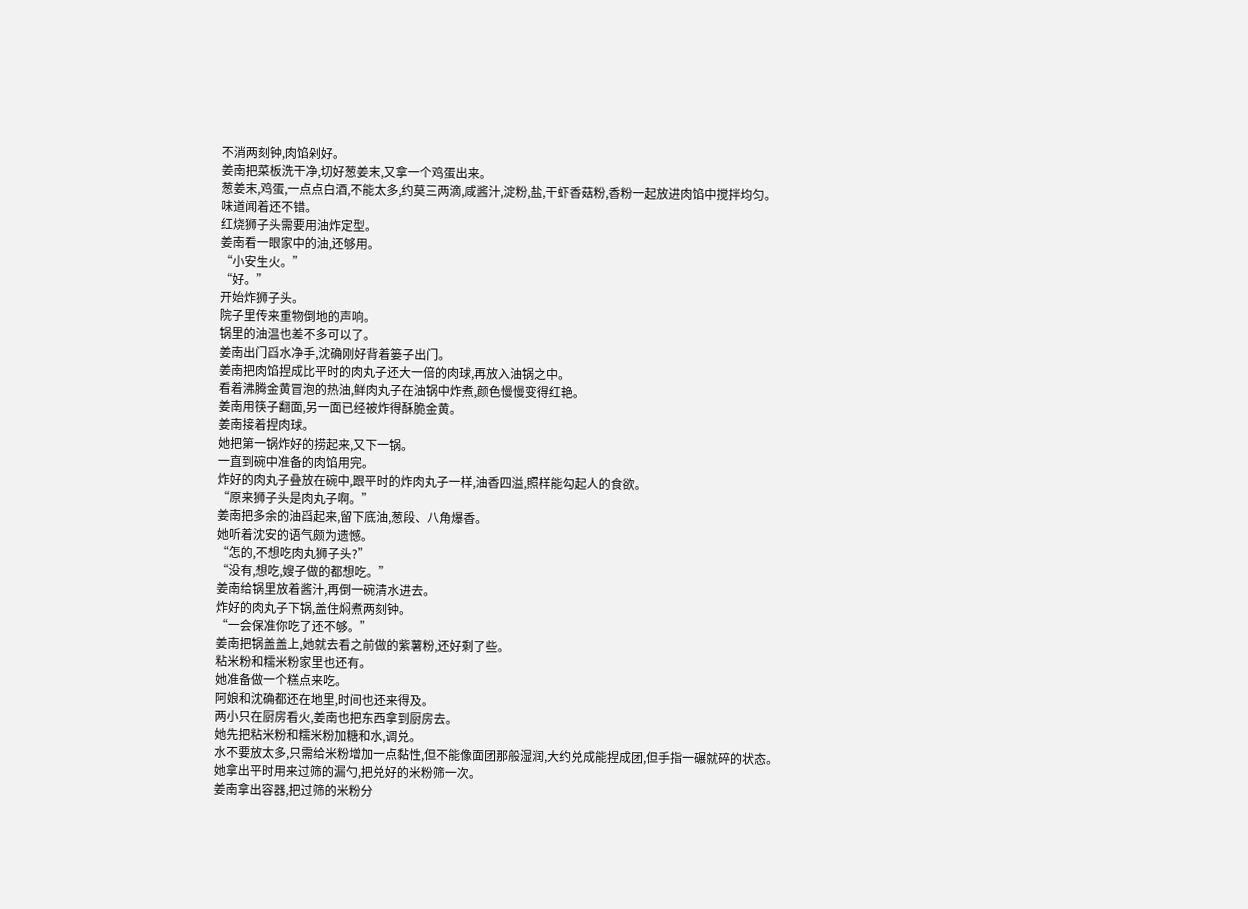不消两刻钟,肉馅剁好。
姜南把菜板洗干净,切好葱姜末,又拿一个鸡蛋出来。
葱姜末,鸡蛋,一点点白酒,不能太多,约莫三两滴,咸酱汁,淀粉,盐,干虾香菇粉,香粉一起放进肉馅中搅拌均匀。
味道闻着还不错。
红烧狮子头需要用油炸定型。
姜南看一眼家中的油,还够用。
“小安生火。”
“好。”
开始炸狮子头。
院子里传来重物倒地的声响。
锅里的油温也差不多可以了。
姜南出门舀水净手,沈确刚好背着篓子出门。
姜南把肉馅捏成比平时的肉丸子还大一倍的肉球,再放入油锅之中。
看着沸腾金黄冒泡的热油,鲜肉丸子在油锅中炸煮,颜色慢慢变得红艳。
姜南用筷子翻面,另一面已经被炸得酥脆金黄。
姜南接着捏肉球。
她把第一锅炸好的捞起来,又下一锅。
一直到碗中准备的肉馅用完。
炸好的肉丸子叠放在碗中,跟平时的炸肉丸子一样,油香四溢,照样能勾起人的食欲。
“原来狮子头是肉丸子啊。”
姜南把多余的油舀起来,留下底油,葱段、八角爆香。
她听着沈安的语气颇为遗憾。
“怎的,不想吃肉丸狮子头?”
“没有,想吃,嫂子做的都想吃。”
姜南给锅里放着酱汁,再倒一碗清水进去。
炸好的肉丸子下锅,盖住焖煮两刻钟。
“一会保准你吃了还不够。”
姜南把锅盖盖上,她就去看之前做的紫薯粉,还好剩了些。
粘米粉和糯米粉家里也还有。
她准备做一个糕点来吃。
阿娘和沈确都还在地里,时间也还来得及。
两小只在厨房看火,姜南也把东西拿到厨房去。
她先把粘米粉和糯米粉加糖和水,调兑。
水不要放太多,只需给米粉增加一点黏性,但不能像面团那般湿润,大约兑成能捏成团,但手指一碾就碎的状态。
她拿出平时用来过筛的漏勺,把兑好的米粉筛一次。
姜南拿出容器,把过筛的米粉分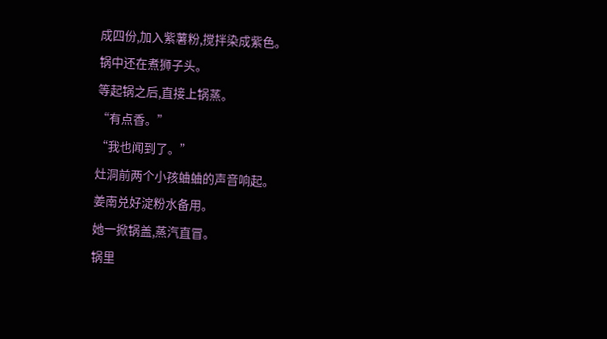成四份,加入紫薯粉,搅拌染成紫色。
锅中还在煮狮子头。
等起锅之后,直接上锅蒸。
“有点香。”
“我也闻到了。”
灶洞前两个小孩蛐蛐的声音响起。
姜南兑好淀粉水备用。
她一掀锅盖,蒸汽直冒。
锅里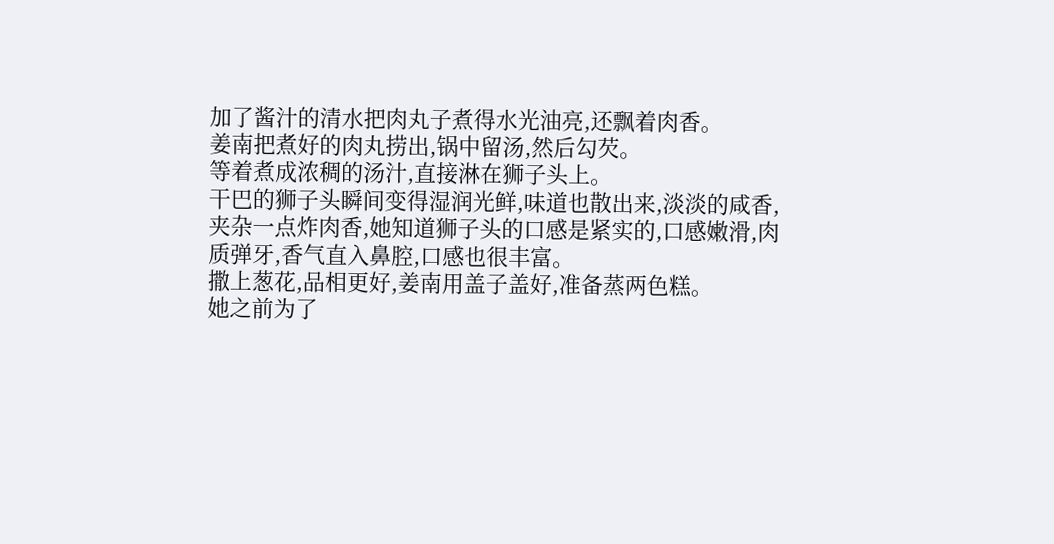加了酱汁的清水把肉丸子煮得水光油亮,还飘着肉香。
姜南把煮好的肉丸捞出,锅中留汤,然后勾芡。
等着煮成浓稠的汤汁,直接淋在狮子头上。
干巴的狮子头瞬间变得湿润光鲜,味道也散出来,淡淡的咸香,夹杂一点炸肉香,她知道狮子头的口感是紧实的,口感嫩滑,肉质弹牙,香气直入鼻腔,口感也很丰富。
撒上葱花,品相更好,姜南用盖子盖好,准备蒸两色糕。
她之前为了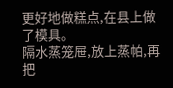更好地做糕点,在县上做了模具。
隔水蒸笼屉,放上蒸帕,再把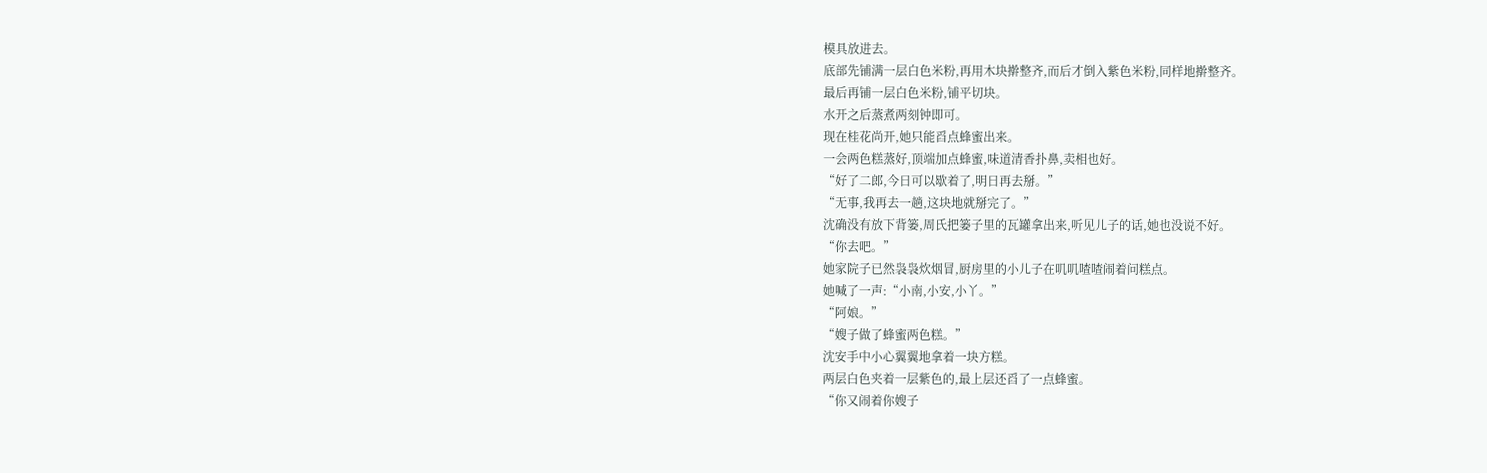模具放进去。
底部先铺满一层白色米粉,再用木块擀整齐,而后才倒入紫色米粉,同样地擀整齐。
最后再铺一层白色米粉,铺平切块。
水开之后蒸煮两刻钟即可。
现在桂花尚开,她只能舀点蜂蜜出来。
一会两色糕蒸好,顶端加点蜂蜜,味道清香扑鼻,卖相也好。
“好了二郎,今日可以歇着了,明日再去掰。”
“无事,我再去一趟,这块地就掰完了。”
沈确没有放下背篓,周氏把篓子里的瓦罐拿出来,听见儿子的话,她也没说不好。
“你去吧。”
她家院子已然袅袅炊烟冒,厨房里的小儿子在叽叽喳喳闹着问糕点。
她喊了一声:“小南,小安,小丫。”
“阿娘。”
“嫂子做了蜂蜜两色糕。”
沈安手中小心翼翼地拿着一块方糕。
两层白色夹着一层紫色的,最上层还舀了一点蜂蜜。
“你又闹着你嫂子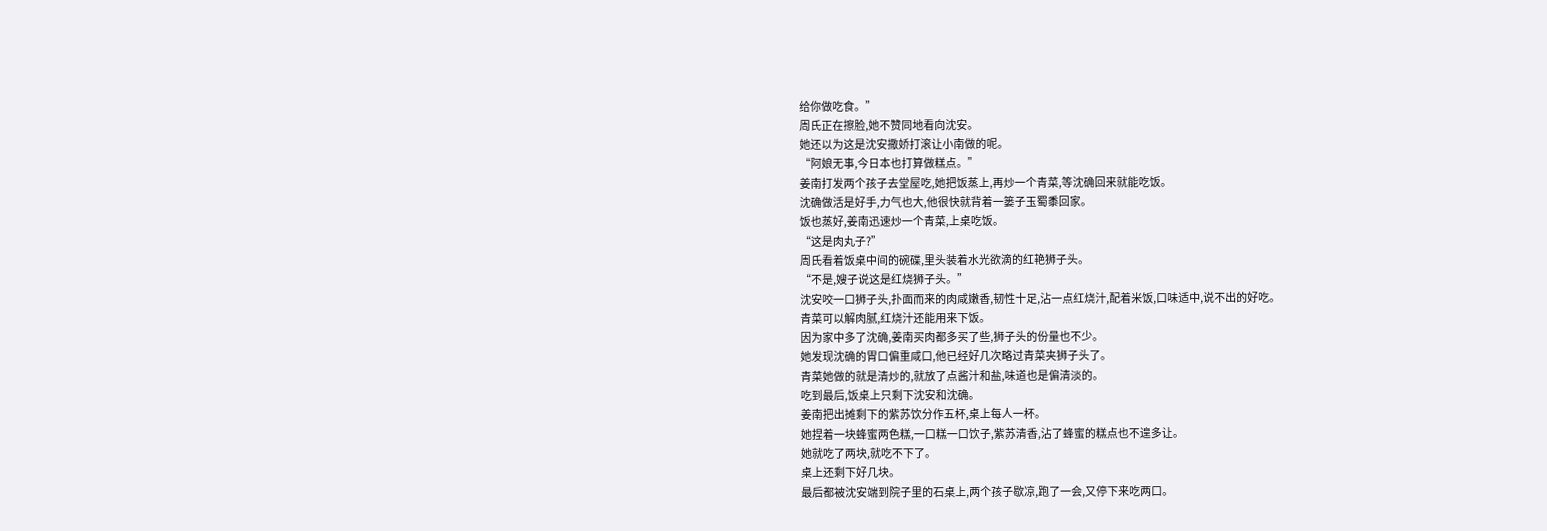给你做吃食。”
周氏正在擦脸,她不赞同地看向沈安。
她还以为这是沈安撒娇打滚让小南做的呢。
“阿娘无事,今日本也打算做糕点。”
姜南打发两个孩子去堂屋吃,她把饭蒸上,再炒一个青菜,等沈确回来就能吃饭。
沈确做活是好手,力气也大,他很快就背着一篓子玉蜀黍回家。
饭也蒸好,姜南迅速炒一个青菜,上桌吃饭。
“这是肉丸子?”
周氏看着饭桌中间的碗碟,里头装着水光欲滴的红艳狮子头。
“不是,嫂子说这是红烧狮子头。”
沈安咬一口狮子头,扑面而来的肉咸嫩香,韧性十足,沾一点红烧汁,配着米饭,口味适中,说不出的好吃。
青菜可以解肉腻,红烧汁还能用来下饭。
因为家中多了沈确,姜南买肉都多买了些,狮子头的份量也不少。
她发现沈确的胃口偏重咸口,他已经好几次略过青菜夹狮子头了。
青菜她做的就是清炒的,就放了点酱汁和盐,味道也是偏清淡的。
吃到最后,饭桌上只剩下沈安和沈确。
姜南把出摊剩下的紫苏饮分作五杯,桌上每人一杯。
她捏着一块蜂蜜两色糕,一口糕一口饮子,紫苏清香,沾了蜂蜜的糕点也不遑多让。
她就吃了两块,就吃不下了。
桌上还剩下好几块。
最后都被沈安端到院子里的石桌上,两个孩子歇凉,跑了一会,又停下来吃两口。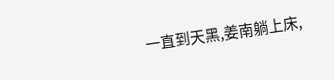一直到天黑,姜南躺上床,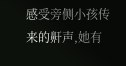感受旁侧小孩传来的鼾声,她有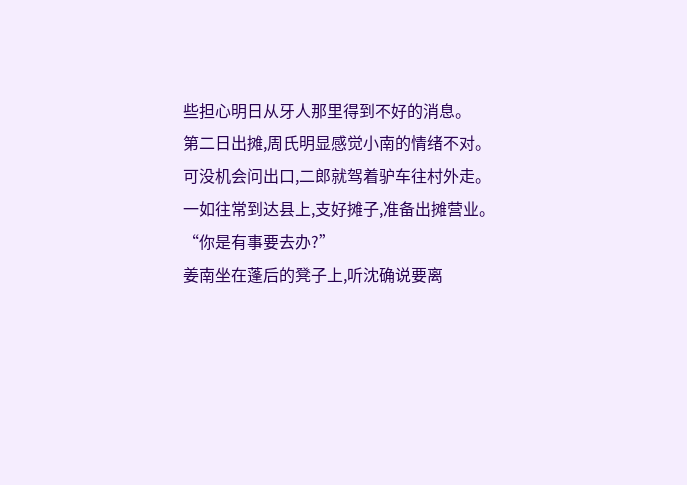些担心明日从牙人那里得到不好的消息。
第二日出摊,周氏明显感觉小南的情绪不对。
可没机会问出口,二郎就驾着驴车往村外走。
一如往常到达县上,支好摊子,准备出摊营业。
“你是有事要去办?”
姜南坐在蓬后的凳子上,听沈确说要离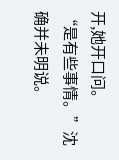开,她开口问。
“是有些事情。”沈确并未明说。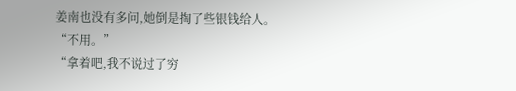姜南也没有多问,她倒是掏了些银钱给人。
“不用。”
“拿着吧,我不说过了穷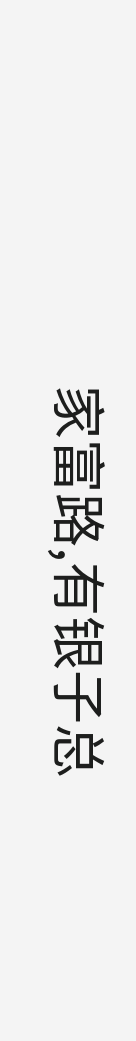家富路,有银子总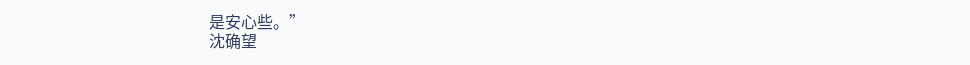是安心些。”
沈确望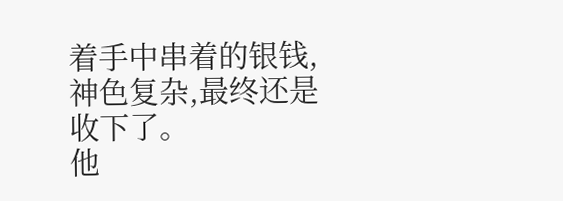着手中串着的银钱,神色复杂,最终还是收下了。
他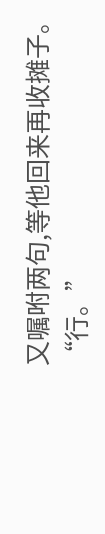又嘱咐两句,等他回来再收摊子。
“行。”